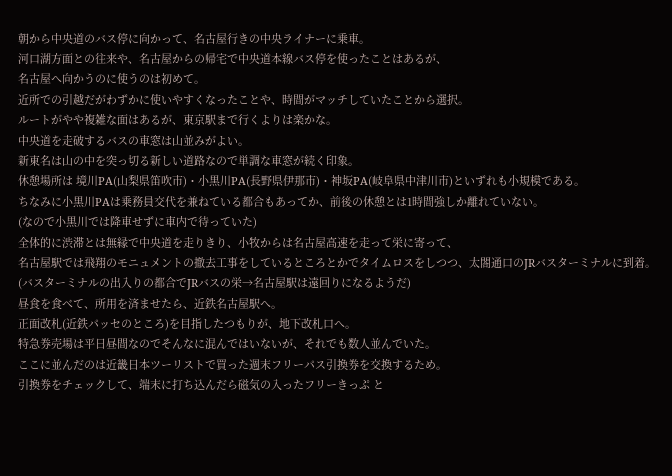朝から中央道のバス停に向かって、名古屋行きの中央ライナーに乗車。
河口湖方面との往来や、名古屋からの帰宅で中央道本線バス停を使ったことはあるが、
名古屋へ向かうのに使うのは初めて。
近所での引越だがわずかに使いやすくなったことや、時間がマッチしていたことから選択。
ルートがやや複雑な面はあるが、東京駅まで行くよりは楽かな。
中央道を走破するバスの車窓は山並みがよい。
新東名は山の中を突っ切る新しい道路なので単調な車窓が続く印象。
休憩場所は 境川PA(山梨県笛吹市)・小黒川PA(長野県伊那市)・神坂PA(岐阜県中津川市)といずれも小規模である。
ちなみに小黒川PAは乗務員交代を兼ねている都合もあってか、前後の休憩とは1時間強しか離れていない。
(なので小黒川では降車せずに車内で待っていた)
全体的に渋滞とは無縁で中央道を走りきり、小牧からは名古屋高速を走って栄に寄って、
名古屋駅では飛翔のモニュメントの撤去工事をしているところとかでタイムロスをしつつ、太閤通口のJRバスターミナルに到着。
(バスターミナルの出入りの都合でJRバスの栄→名古屋駅は遠回りになるようだ)
昼食を食べて、所用を済ませたら、近鉄名古屋駅へ。
正面改札(近鉄パッセのところ)を目指したつもりが、地下改札口へ。
特急券売場は平日昼間なのでそんなに混んではいないが、それでも数人並んでいた。
ここに並んだのは近畿日本ツーリストで買った週末フリーパス引換券を交換するため。
引換券をチェックして、端末に打ち込んだら磁気の入ったフリーきっぷ と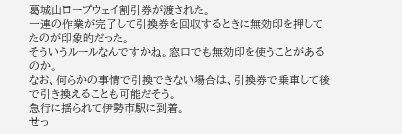葛城山ロープウェイ割引券が渡された。
一連の作業が完了して引換券を回収するときに無効印を押してたのが印象的だった。
そういうルールなんですかね。窓口でも無効印を使うことがあるのか。
なお、何らかの事情で引換できない場合は、引換券で乗車して後で引き換えることも可能だそう。
急行に揺られて伊勢市駅に到着。
せっ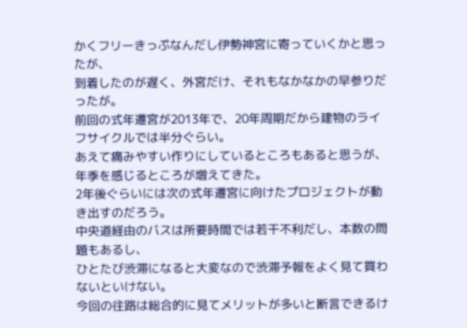かくフリーきっぷなんだし伊勢神宮に寄っていくかと思ったが、
到着したのが遅く、外宮だけ、それもなかなかの早参りだったが。
前回の式年遷宮が2013年で、20年周期だから建物のライフサイクルでは半分ぐらい。
あえて痛みやすい作りにしているところもあると思うが、年季を感じるところが増えてきた。
2年後ぐらいには次の式年遷宮に向けたプロジェクトが動き出すのだろう。
中央道経由のバスは所要時間では若干不利だし、本数の問題もあるし、
ひとたび渋滞になると大変なので渋滞予報をよく見て買わないといけない。
今回の往路は総合的に見てメリットが多いと断言できるけ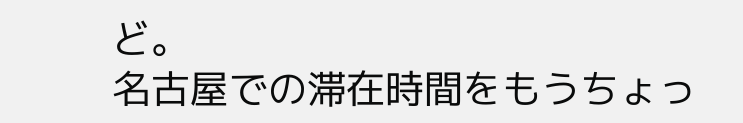ど。
名古屋での滞在時間をもうちょっ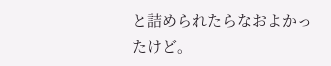と詰められたらなおよかったけど。